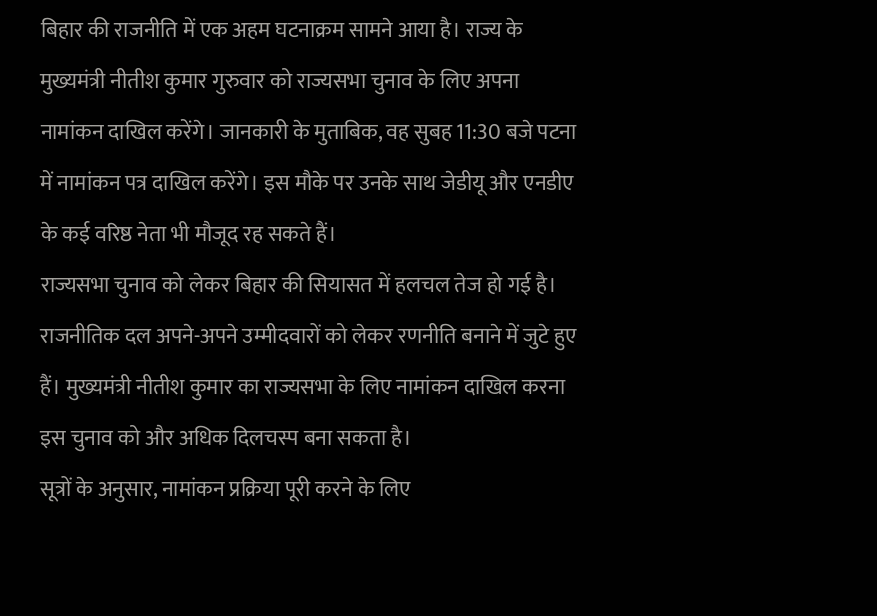बिहार की राजनीति में एक अहम घटनाक्रम सामने आया है। राज्य के मुख्यमंत्री नीतीश कुमार गुरुवार को राज्यसभा चुनाव के लिए अपना नामांकन दाखिल करेंगे। जानकारी के मुताबिक, वह सुबह 11:30 बजे पटना में नामांकन पत्र दाखिल करेंगे। इस मौके पर उनके साथ जेडीयू और एनडीए के कई वरिष्ठ नेता भी मौजूद रह सकते हैं।
राज्यसभा चुनाव को लेकर बिहार की सियासत में हलचल तेज हो गई है। राजनीतिक दल अपने-अपने उम्मीदवारों को लेकर रणनीति बनाने में जुटे हुए हैं। मुख्यमंत्री नीतीश कुमार का राज्यसभा के लिए नामांकन दाखिल करना इस चुनाव को और अधिक दिलचस्प बना सकता है।
सूत्रों के अनुसार, नामांकन प्रक्रिया पूरी करने के लिए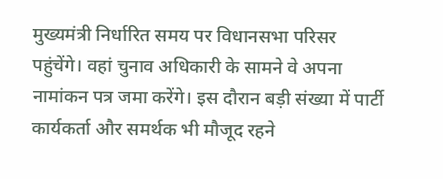मुख्यमंत्री निर्धारित समय पर विधानसभा परिसर पहुंचेंगे। वहां चुनाव अधिकारी के सामने वे अपना नामांकन पत्र जमा करेंगे। इस दौरान बड़ी संख्या में पार्टी कार्यकर्ता और समर्थक भी मौजूद रहने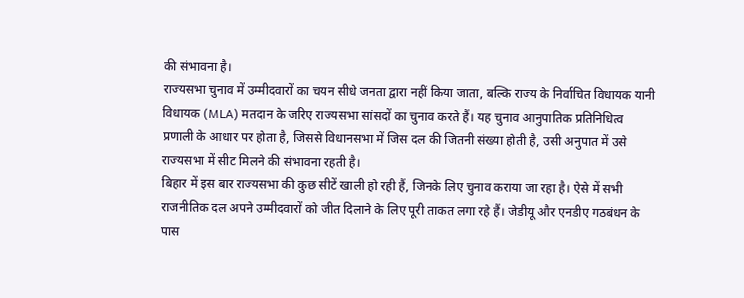की संभावना है।
राज्यसभा चुनाव में उम्मीदवारों का चयन सीधे जनता द्वारा नहीं किया जाता, बल्कि राज्य के निर्वाचित विधायक यानी विधायक (MLA) मतदान के जरिए राज्यसभा सांसदों का चुनाव करते हैं। यह चुनाव आनुपातिक प्रतिनिधित्व प्रणाली के आधार पर होता है, जिससे विधानसभा में जिस दल की जितनी संख्या होती है, उसी अनुपात में उसे राज्यसभा में सीट मिलने की संभावना रहती है।
बिहार में इस बार राज्यसभा की कुछ सीटें खाली हो रही हैं, जिनके लिए चुनाव कराया जा रहा है। ऐसे में सभी राजनीतिक दल अपने उम्मीदवारों को जीत दिलाने के लिए पूरी ताकत लगा रहे हैं। जेडीयू और एनडीए गठबंधन के पास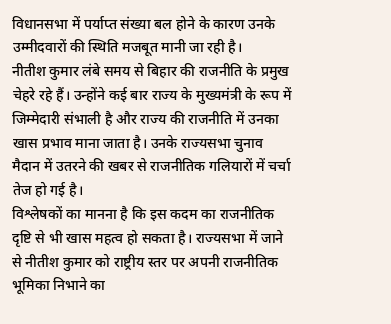विधानसभा में पर्याप्त संख्या बल होने के कारण उनके उम्मीदवारों की स्थिति मजबूत मानी जा रही है।
नीतीश कुमार लंबे समय से बिहार की राजनीति के प्रमुख चेहरे रहे हैं। उन्होंने कई बार राज्य के मुख्यमंत्री के रूप में जिम्मेदारी संभाली है और राज्य की राजनीति में उनका खास प्रभाव माना जाता है। उनके राज्यसभा चुनाव मैदान में उतरने की खबर से राजनीतिक गलियारों में चर्चा तेज हो गई है।
विश्लेषकों का मानना है कि इस कदम का राजनीतिक दृष्टि से भी खास महत्व हो सकता है। राज्यसभा में जाने से नीतीश कुमार को राष्ट्रीय स्तर पर अपनी राजनीतिक भूमिका निभाने का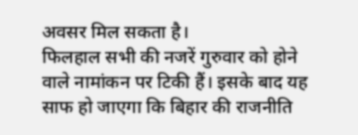अवसर मिल सकता है।
फिलहाल सभी की नजरें गुरुवार को होने वाले नामांकन पर टिकी हैं। इसके बाद यह साफ हो जाएगा कि बिहार की राजनीति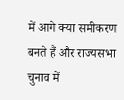में आगे क्या समीकरण बनते हैं और राज्यसभा चुनाव में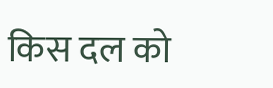किस दल को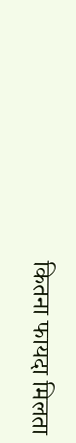कितना फायदा मिलता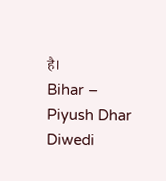है।
Bihar – Piyush Dhar Diwedi